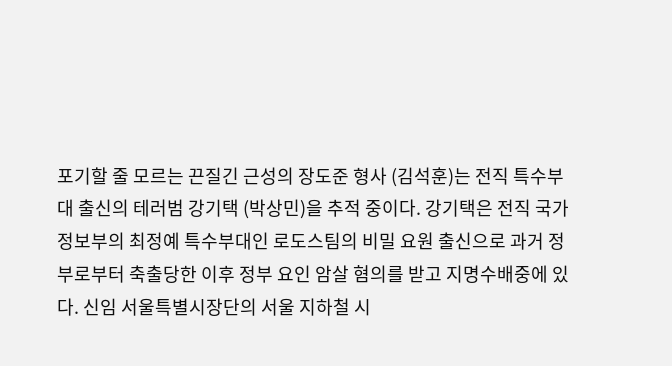포기할 줄 모르는 끈질긴 근성의 장도준 형사 (김석훈)는 전직 특수부대 출신의 테러범 강기택 (박상민)을 추적 중이다. 강기택은 전직 국가정보부의 최정예 특수부대인 로도스팀의 비밀 요원 출신으로 과거 정부로부터 축출당한 이후 정부 요인 암살 혐의를 받고 지명수배중에 있다. 신임 서울특별시장단의 서울 지하철 시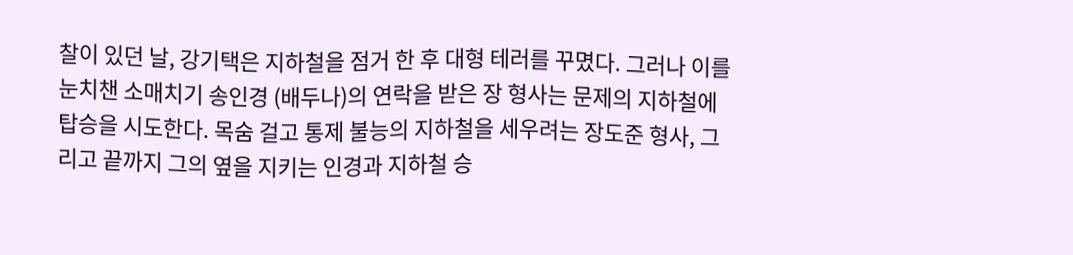찰이 있던 날, 강기택은 지하철을 점거 한 후 대형 테러를 꾸몄다. 그러나 이를 눈치챈 소매치기 송인경 (배두나)의 연락을 받은 장 형사는 문제의 지하철에 탑승을 시도한다. 목숨 걸고 통제 불능의 지하철을 세우려는 장도준 형사, 그리고 끝까지 그의 옆을 지키는 인경과 지하철 승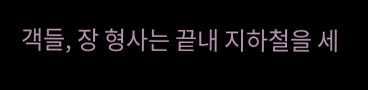객들, 장 형사는 끝내 지하철을 세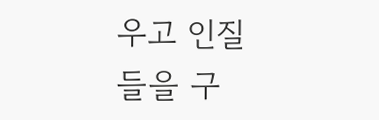우고 인질들을 구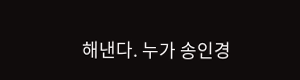해낸다. 누가 송인경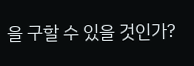을 구할 수 있을 것인가?